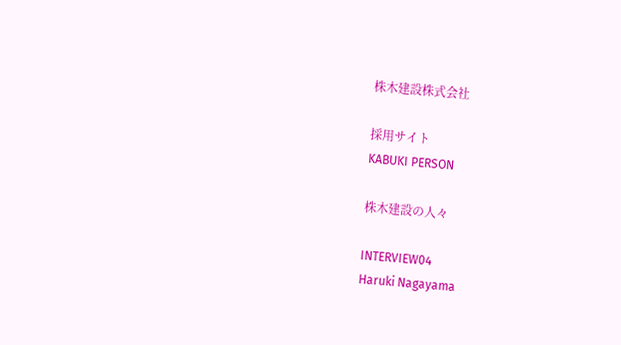株木建設株式会社

採用サイト
KABUKI PERSON

株木建設の人々

INTERVIEW04
Haruki Nagayama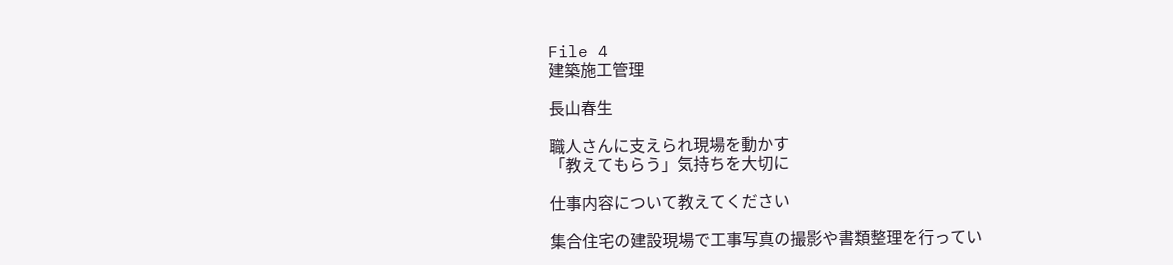File 4
建築施工管理

長山春生

職人さんに支えられ現場を動かす
「教えてもらう」気持ちを大切に

仕事内容について教えてください

集合住宅の建設現場で工事写真の撮影や書類整理を行ってい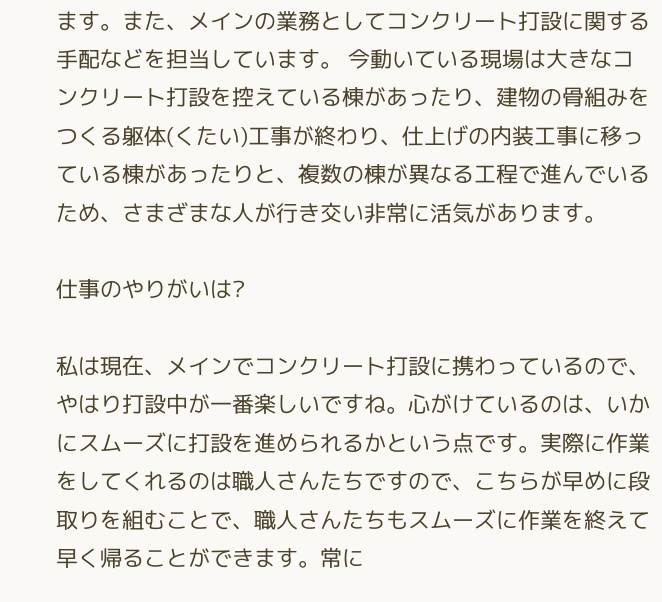ます。また、メインの業務としてコンクリート打設に関する手配などを担当しています。 今動いている現場は大きなコンクリート打設を控えている棟があったり、建物の骨組みをつくる躯体(くたい)工事が終わり、仕上げの内装工事に移っている棟があったりと、複数の棟が異なる工程で進んでいるため、さまざまな人が行き交い非常に活気があります。

仕事のやりがいは?

私は現在、メインでコンクリート打設に携わっているので、やはり打設中が一番楽しいですね。心がけているのは、いかにスムーズに打設を進められるかという点です。実際に作業をしてくれるのは職人さんたちですので、こちらが早めに段取りを組むことで、職人さんたちもスムーズに作業を終えて早く帰ることができます。常に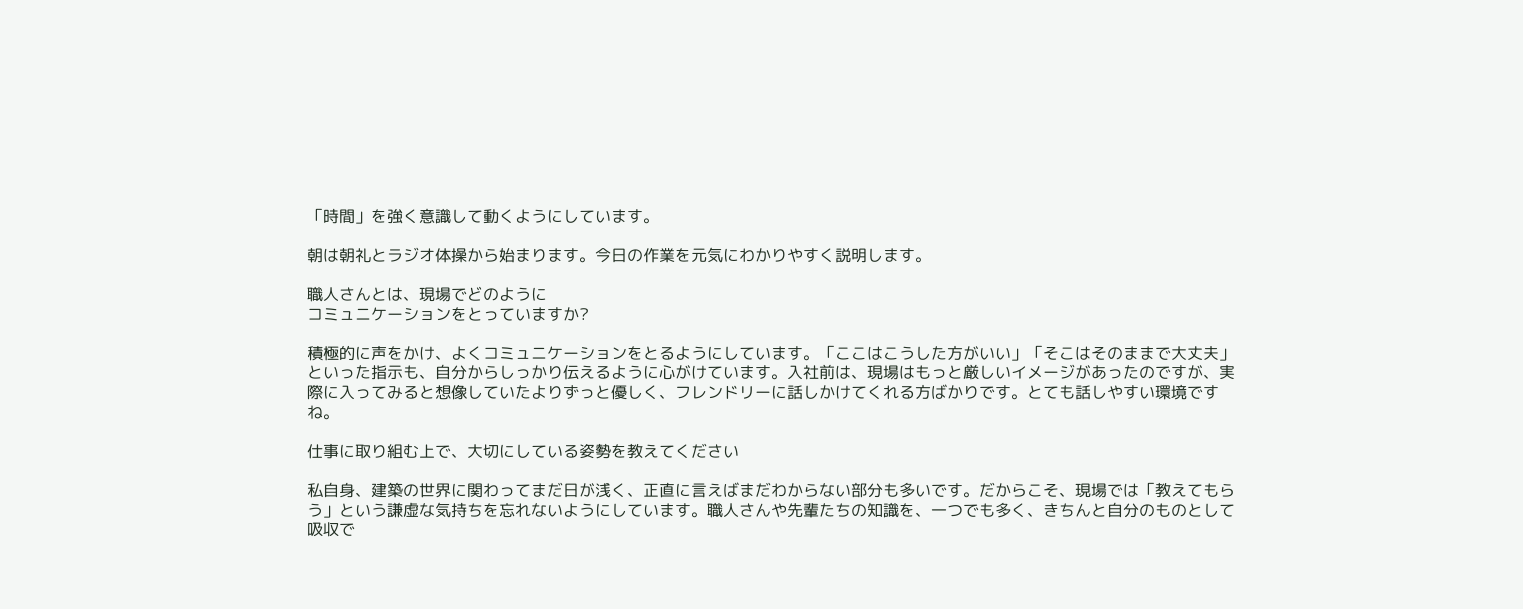「時間」を強く意識して動くようにしています。

朝は朝礼とラジオ体操から始まります。今日の作業を元気にわかりやすく説明します。

職人さんとは、現場でどのように
コミュニケーションをとっていますか?

積極的に声をかけ、よくコミュニケーションをとるようにしています。「ここはこうした方がいい」「そこはそのままで大丈夫」といった指示も、自分からしっかり伝えるように心がけています。入社前は、現場はもっと厳しいイメージがあったのですが、実際に入ってみると想像していたよりずっと優しく、フレンドリーに話しかけてくれる方ばかりです。とても話しやすい環境ですね。

仕事に取り組む上で、大切にしている姿勢を教えてください

私自身、建築の世界に関わってまだ日が浅く、正直に言えばまだわからない部分も多いです。だからこそ、現場では「教えてもらう」という謙虚な気持ちを忘れないようにしています。職人さんや先輩たちの知識を、一つでも多く、きちんと自分のものとして吸収で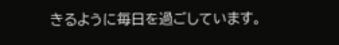きるように毎日を過ごしています。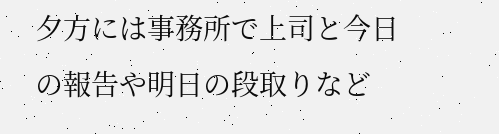夕方には事務所で上司と今日の報告や明日の段取りなど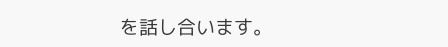を話し合います。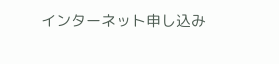インターネット申し込み